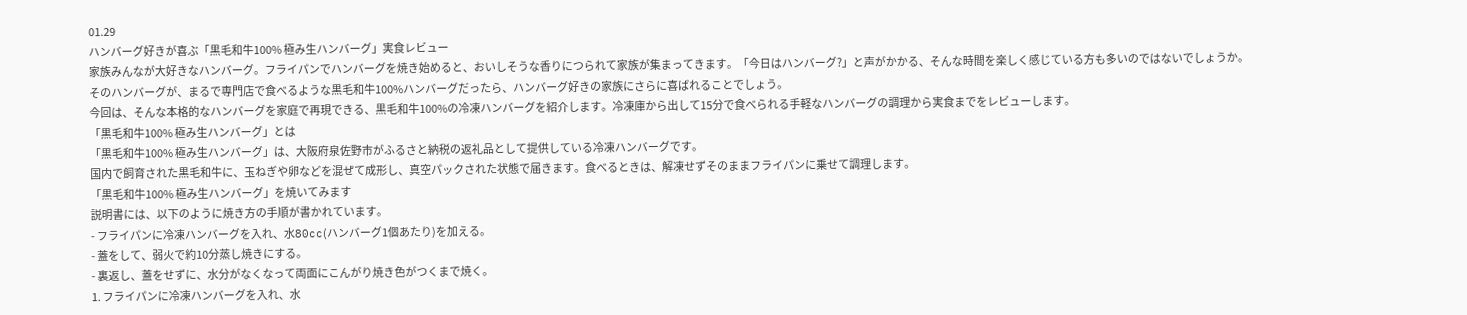01.29
ハンバーグ好きが喜ぶ「黒毛和牛100% 極み生ハンバーグ」実食レビュー
家族みんなが大好きなハンバーグ。フライパンでハンバーグを焼き始めると、おいしそうな香りにつられて家族が集まってきます。「今日はハンバーグ?」と声がかかる、そんな時間を楽しく感じている方も多いのではないでしょうか。
そのハンバーグが、まるで専門店で食べるような黒毛和牛100%ハンバーグだったら、ハンバーグ好きの家族にさらに喜ばれることでしょう。
今回は、そんな本格的なハンバーグを家庭で再現できる、黒毛和牛100%の冷凍ハンバーグを紹介します。冷凍庫から出して15分で食べられる手軽なハンバーグの調理から実食までをレビューします。
「黒毛和牛100% 極み生ハンバーグ」とは
「黒毛和牛100% 極み生ハンバーグ」は、大阪府泉佐野市がふるさと納税の返礼品として提供している冷凍ハンバーグです。
国内で飼育された黒毛和牛に、玉ねぎや卵などを混ぜて成形し、真空パックされた状態で届きます。食べるときは、解凍せずそのままフライパンに乗せて調理します。
「黒毛和牛100% 極み生ハンバーグ」を焼いてみます
説明書には、以下のように焼き方の手順が書かれています。
- フライパンに冷凍ハンバーグを入れ、水80cc(ハンバーグ1個あたり)を加える。
- 蓋をして、弱火で約10分蒸し焼きにする。
- 裏返し、蓋をせずに、水分がなくなって両面にこんがり焼き色がつくまで焼く。
1. フライパンに冷凍ハンバーグを入れ、水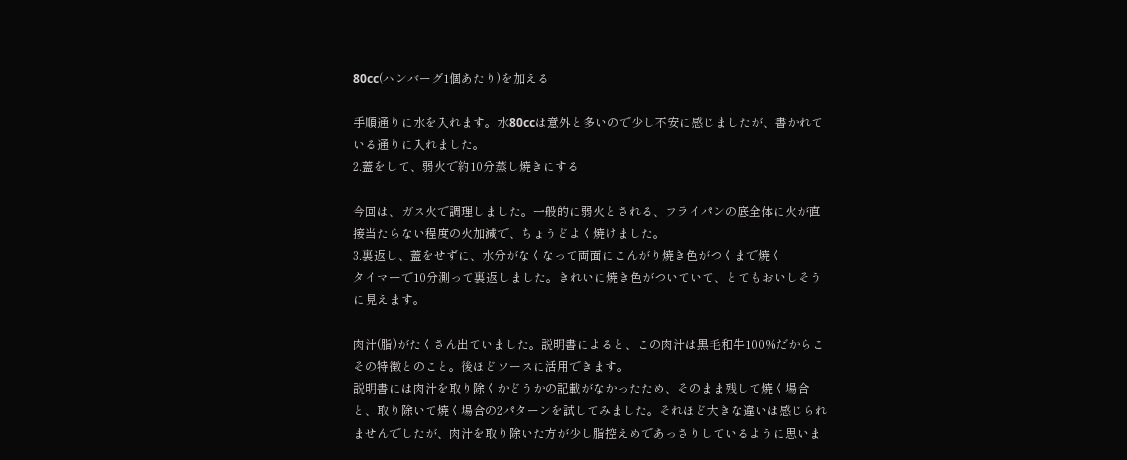80cc(ハンバーグ1個あたり)を加える

手順通りに水を入れます。水80ccは意外と多いので少し不安に感じましたが、書かれている通りに入れました。
2.蓋をして、弱火で約10分蒸し焼きにする

今回は、ガス火で調理しました。一般的に弱火とされる、フライパンの底全体に火が直接当たらない程度の火加減で、ちょうどよく焼けました。
3.裏返し、蓋をせずに、水分がなくなって両面にこんがり焼き色がつくまで焼く
タイマーで10分測って裏返しました。きれいに焼き色がついていて、とてもおいしそうに見えます。

肉汁(脂)がたくさん出ていました。説明書によると、この肉汁は黒毛和牛100%だからこその特徴とのこと。後ほどソースに活用できます。
説明書には肉汁を取り除くかどうかの記載がなかったため、そのまま残して焼く場合と、取り除いて焼く場合の2パターンを試してみました。それほど大きな違いは感じられませんでしたが、肉汁を取り除いた方が少し脂控えめであっさりしているように思いま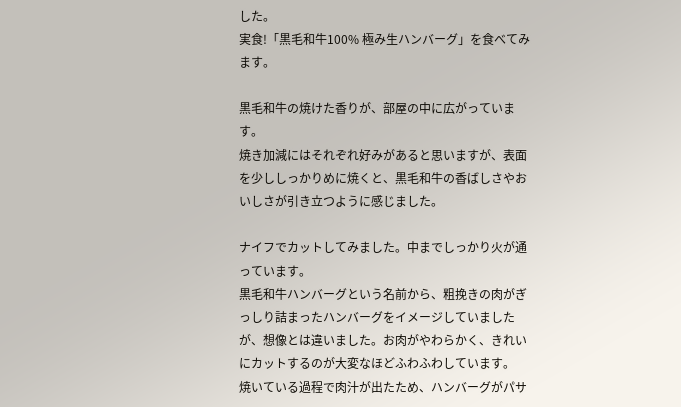した。
実食!「黒毛和牛100% 極み生ハンバーグ」を食べてみます。

黒毛和牛の焼けた香りが、部屋の中に広がっています。
焼き加減にはそれぞれ好みがあると思いますが、表面を少ししっかりめに焼くと、黒毛和牛の香ばしさやおいしさが引き立つように感じました。

ナイフでカットしてみました。中までしっかり火が通っています。
黒毛和牛ハンバーグという名前から、粗挽きの肉がぎっしり詰まったハンバーグをイメージしていましたが、想像とは違いました。お肉がやわらかく、きれいにカットするのが大変なほどふわふわしています。
焼いている過程で肉汁が出たため、ハンバーグがパサ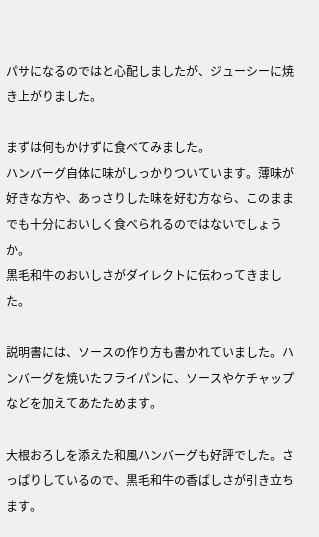パサになるのではと心配しましたが、ジューシーに焼き上がりました。

まずは何もかけずに食べてみました。
ハンバーグ自体に味がしっかりついています。薄味が好きな方や、あっさりした味を好む方なら、このままでも十分においしく食べられるのではないでしょうか。
黒毛和牛のおいしさがダイレクトに伝わってきました。

説明書には、ソースの作り方も書かれていました。ハンバーグを焼いたフライパンに、ソースやケチャップなどを加えてあたためます。

大根おろしを添えた和風ハンバーグも好評でした。さっぱりしているので、黒毛和牛の香ばしさが引き立ちます。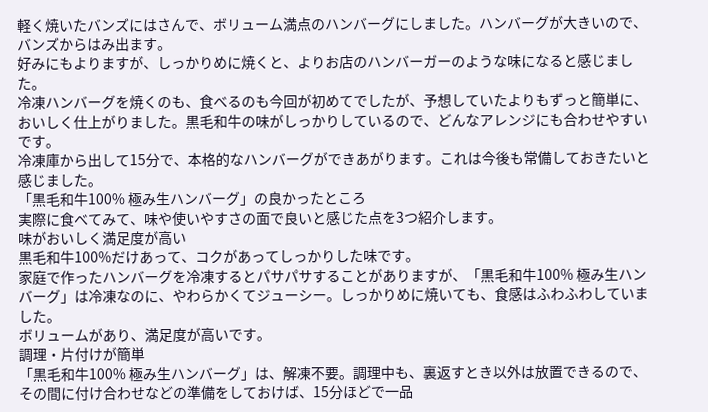軽く焼いたバンズにはさんで、ボリューム満点のハンバーグにしました。ハンバーグが大きいので、バンズからはみ出ます。
好みにもよりますが、しっかりめに焼くと、よりお店のハンバーガーのような味になると感じました。
冷凍ハンバーグを焼くのも、食べるのも今回が初めてでしたが、予想していたよりもずっと簡単に、おいしく仕上がりました。黒毛和牛の味がしっかりしているので、どんなアレンジにも合わせやすいです。
冷凍庫から出して15分で、本格的なハンバーグができあがります。これは今後も常備しておきたいと感じました。
「黒毛和牛100% 極み生ハンバーグ」の良かったところ
実際に食べてみて、味や使いやすさの面で良いと感じた点を3つ紹介します。
味がおいしく満足度が高い
黒毛和牛100%だけあって、コクがあってしっかりした味です。
家庭で作ったハンバーグを冷凍するとパサパサすることがありますが、「黒毛和牛100% 極み生ハンバーグ」は冷凍なのに、やわらかくてジューシー。しっかりめに焼いても、食感はふわふわしていました。
ボリュームがあり、満足度が高いです。
調理・片付けが簡単
「黒毛和牛100% 極み生ハンバーグ」は、解凍不要。調理中も、裏返すとき以外は放置できるので、その間に付け合わせなどの準備をしておけば、15分ほどで一品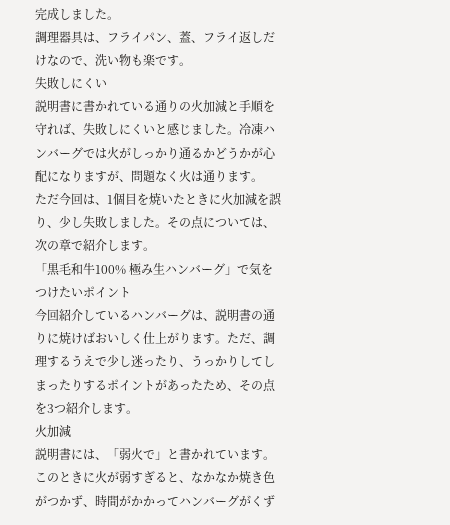完成しました。
調理器具は、フライパン、蓋、フライ返しだけなので、洗い物も楽です。
失敗しにくい
説明書に書かれている通りの火加減と手順を守れば、失敗しにくいと感じました。冷凍ハンバーグでは火がしっかり通るかどうかが心配になりますが、問題なく火は通ります。
ただ今回は、1個目を焼いたときに火加減を誤り、少し失敗しました。その点については、次の章で紹介します。
「黒毛和牛100% 極み生ハンバーグ」で気をつけたいポイント
今回紹介しているハンバーグは、説明書の通りに焼けばおいしく仕上がります。ただ、調理するうえで少し迷ったり、うっかりしてしまったりするポイントがあったため、その点を3つ紹介します。
火加減
説明書には、「弱火で」と書かれています。このときに火が弱すぎると、なかなか焼き色がつかず、時間がかかってハンバーグがくず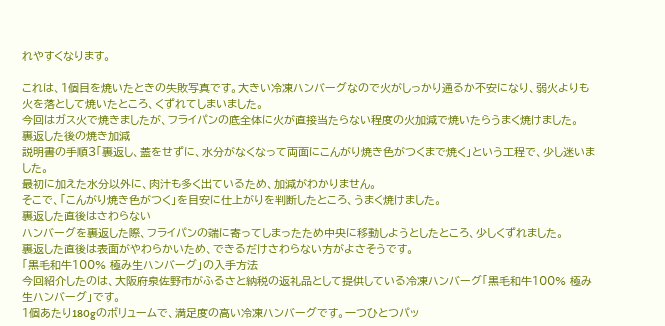れやすくなります。

これは、1個目を焼いたときの失敗写真です。大きい冷凍ハンバーグなので火がしっかり通るか不安になり、弱火よりも火を落として焼いたところ、くずれてしまいました。
今回はガス火で焼きましたが、フライパンの底全体に火が直接当たらない程度の火加減で焼いたらうまく焼けました。
裏返した後の焼き加減
説明書の手順3「裏返し、蓋をせずに、水分がなくなって両面にこんがり焼き色がつくまで焼く」という工程で、少し迷いました。
最初に加えた水分以外に、肉汁も多く出ているため、加減がわかりません。
そこで、「こんがり焼き色がつく」を目安に仕上がりを判断したところ、うまく焼けました。
裏返した直後はさわらない
ハンバーグを裏返した際、フライパンの端に寄ってしまったため中央に移動しようとしたところ、少しくずれました。
裏返した直後は表面がやわらかいため、できるだけさわらない方がよさそうです。
「黒毛和牛100% 極み生ハンバーグ」の入手方法
今回紹介したのは、大阪府泉佐野市がふるさと納税の返礼品として提供している冷凍ハンバーグ「黒毛和牛100% 極み生ハンバーグ」です。
1個あたり180gのボリュームで、満足度の高い冷凍ハンバーグです。一つひとつパッ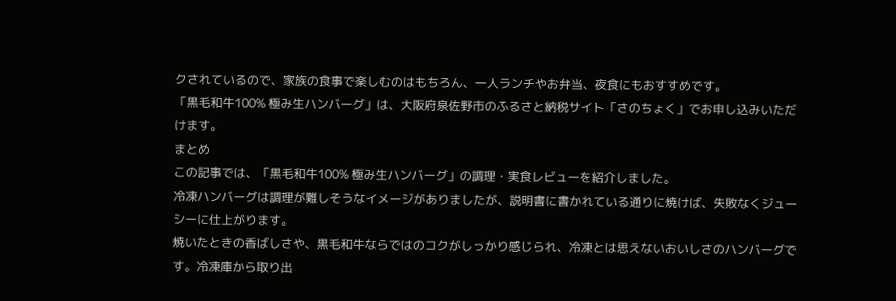クされているので、家族の食事で楽しむのはもちろん、一人ランチやお弁当、夜食にもおすすめです。
「黒毛和牛100% 極み生ハンバーグ」は、大阪府泉佐野市のふるさと納税サイト「さのちょく」でお申し込みいただけます。
まとめ
この記事では、「黒毛和牛100% 極み生ハンバーグ」の調理・実食レビューを紹介しました。
冷凍ハンバーグは調理が難しそうなイメージがありましたが、説明書に書かれている通りに焼けば、失敗なくジューシーに仕上がります。
焼いたときの香ばしさや、黒毛和牛ならではのコクがしっかり感じられ、冷凍とは思えないおいしさのハンバーグです。冷凍庫から取り出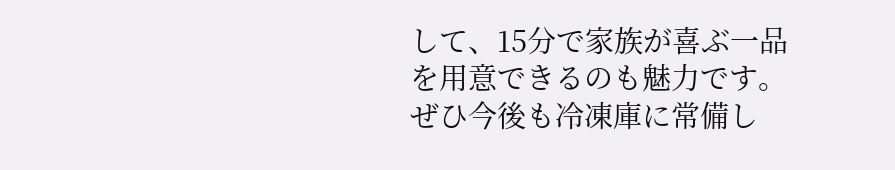して、15分で家族が喜ぶ一品を用意できるのも魅力です。ぜひ今後も冷凍庫に常備し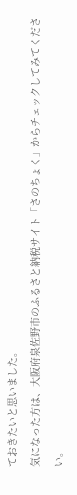ておきたいと思いました。
気になった方は、大阪府泉佐野市のふるさと納税サイト「さのちょく」からチェックしてみてください。